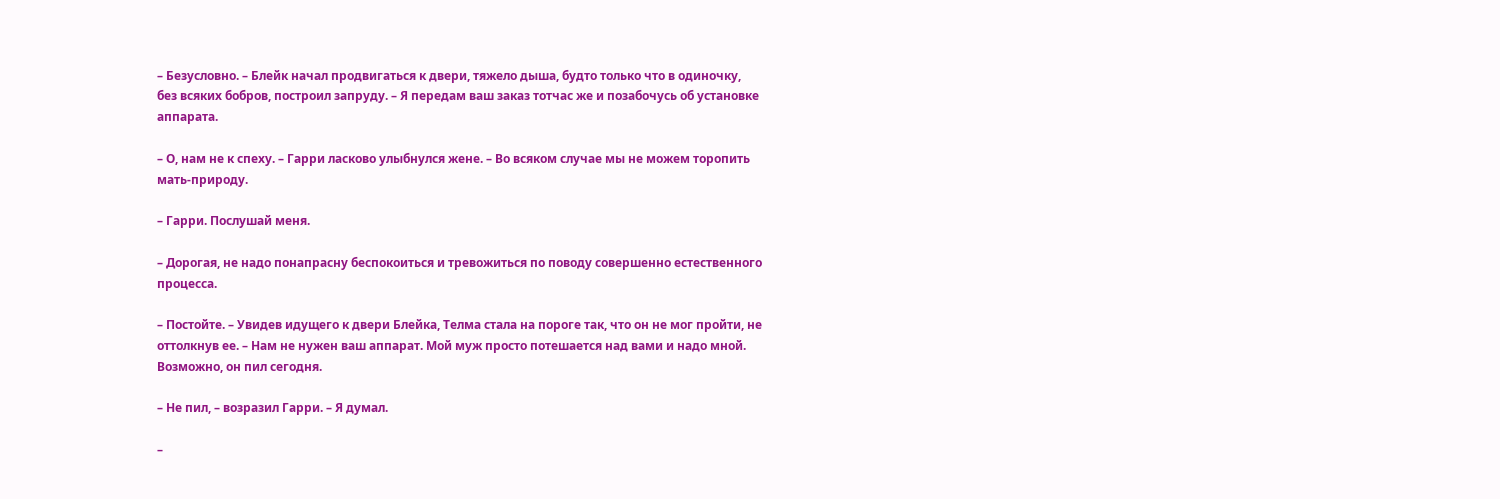– Безусловно. – Блейк начал продвигаться к двери, тяжело дыша, будто только что в одиночку, без всяких бобров, построил запруду. – Я передам ваш заказ тотчас же и позабочусь об установке аппарата.

– О, нам не к спеху. – Гарри ласково улыбнулся жене. – Во всяком случае мы не можем торопить мать-природу.

– Гарри. Послушай меня.

– Дорогая, не надо понапрасну беспокоиться и тревожиться по поводу совершенно естественного процесса.

– Постойте. – Увидев идущего к двери Блейка, Телма стала на пороге так, что он не мог пройти, не оттолкнув ее. – Нам не нужен ваш аппарат. Мой муж просто потешается над вами и надо мной. Возможно, он пил сегодня.

– Не пил, – возразил Гарри. – Я думал.

–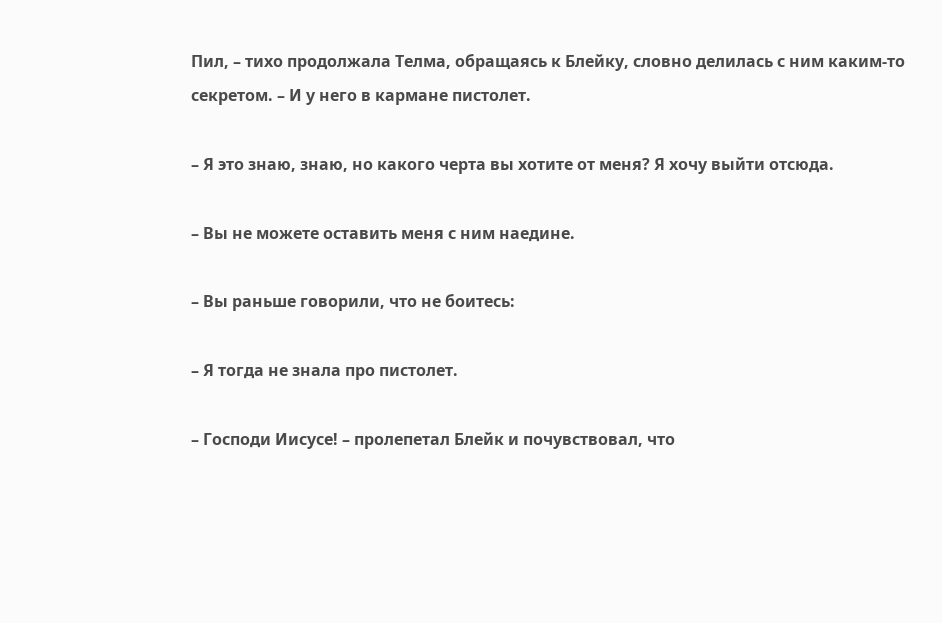Пил, – тихо продолжала Телма, обращаясь к Блейку, словно делилась с ним каким-то секретом. – И у него в кармане пистолет.

– Я это знаю, знаю, но какого черта вы хотите от меня? Я хочу выйти отсюда.

– Вы не можете оставить меня с ним наедине.

– Вы раньше говорили, что не боитесь:

– Я тогда не знала про пистолет.

– Господи Иисусе! – пролепетал Блейк и почувствовал, что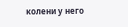колени у него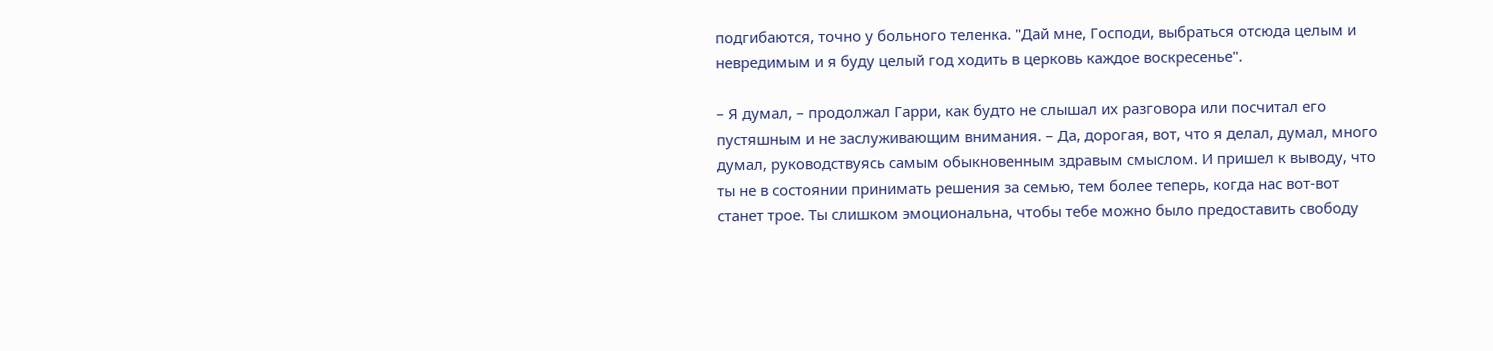подгибаются, точно у больного теленка. "Дай мне, Господи, выбраться отсюда целым и невредимым и я буду целый год ходить в церковь каждое воскресенье".

– Я думал, – продолжал Гарри, как будто не слышал их разговора или посчитал его пустяшным и не заслуживающим внимания. – Да, дорогая, вот, что я делал, думал, много думал, руководствуясь самым обыкновенным здравым смыслом. И пришел к выводу, что ты не в состоянии принимать решения за семью, тем более теперь, когда нас вот-вот станет трое. Ты слишком эмоциональна, чтобы тебе можно было предоставить свободу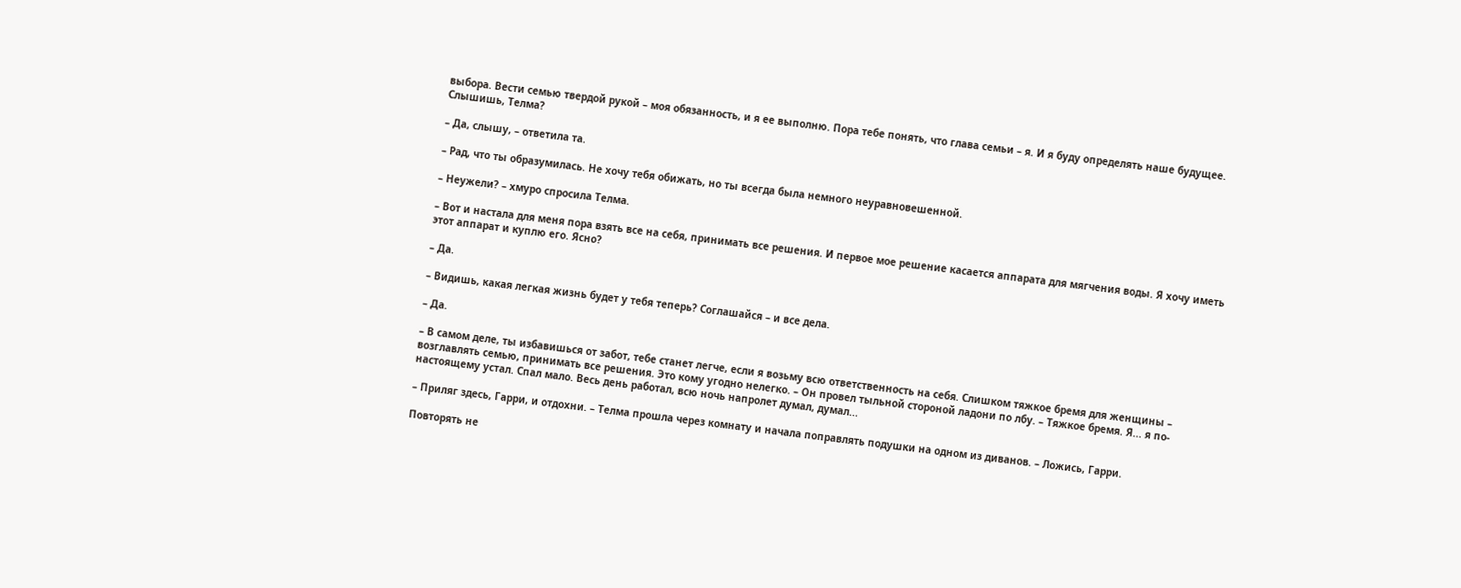выбора. Вести семью твердой рукой – моя обязанность, и я ее выполню. Пора тебе понять, что глава семьи – я. И я буду определять наше будущее. Слышишь, Телма?

– Да, слышу, – ответила та.

– Рад, что ты образумилась. Не хочу тебя обижать, но ты всегда была немного неуравновешенной.

– Неужели? – хмуро спросила Телма.

– Вот и настала для меня пора взять все на себя, принимать все решения. И первое мое решение касается аппарата для мягчения воды. Я хочу иметь этот аппарат и куплю его. Ясно?

– Да.

– Видишь, какая легкая жизнь будет у тебя теперь? Соглашайся – и все дела.

– Да.

– В самом деле, ты избавишься от забот, тебе станет легче, если я возьму всю ответственность на себя. Слишком тяжкое бремя для женщины – возглавлять семью, принимать все решения. Это кому угодно нелегко. – Он провел тыльной стороной ладони по лбу. – Тяжкое бремя. Я... я по-настоящему устал. Спал мало. Весь день работал, всю ночь напролет думал, думал...

– Приляг здесь, Гарри, и отдохни. – Телма прошла через комнату и начала поправлять подушки на одном из диванов. – Ложись, Гарри.

Повторять не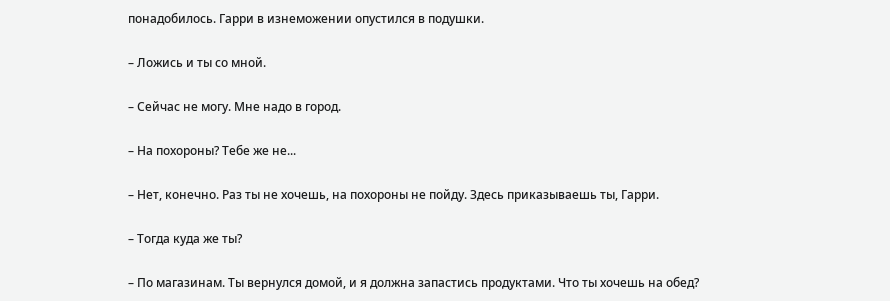понадобилось. Гарри в изнеможении опустился в подушки.

– Ложись и ты со мной.

– Сейчас не могу. Мне надо в город.

– На похороны? Тебе же не...

– Нет, конечно. Раз ты не хочешь, на похороны не пойду. Здесь приказываешь ты, Гарри.

– Тогда куда же ты?

– По магазинам. Ты вернулся домой, и я должна запастись продуктами. Что ты хочешь на обед?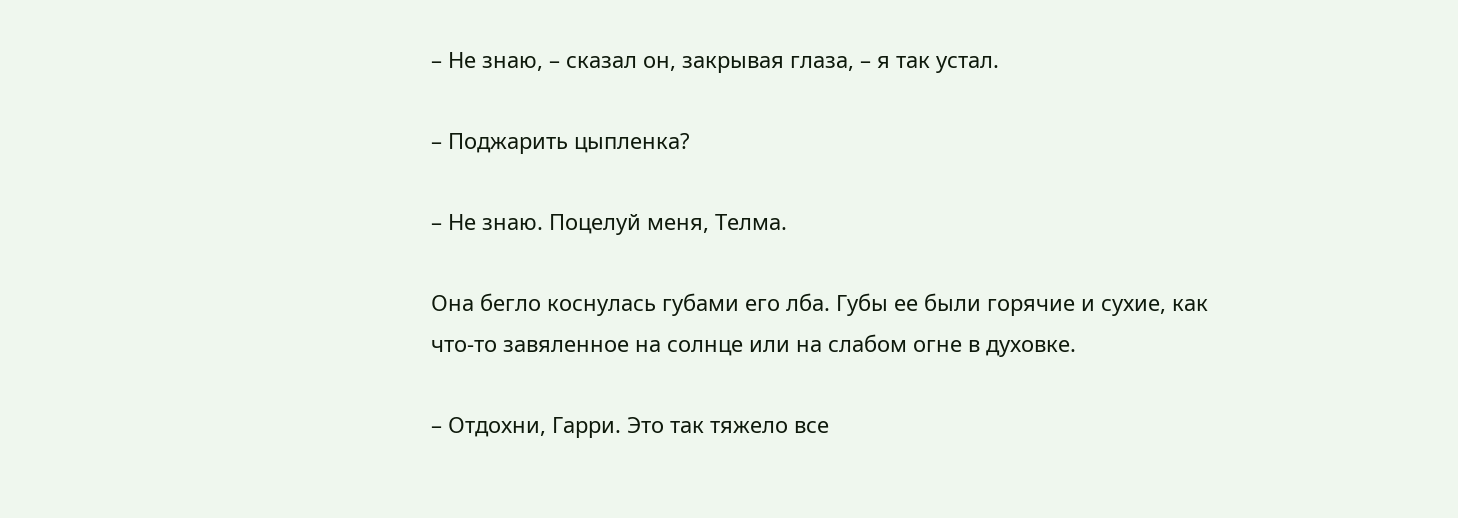– Не знаю, – сказал он, закрывая глаза, – я так устал.

– Поджарить цыпленка?

– Не знаю. Поцелуй меня, Телма.

Она бегло коснулась губами его лба. Губы ее были горячие и сухие, как что-то завяленное на солнце или на слабом огне в духовке.

– Отдохни, Гарри. Это так тяжело все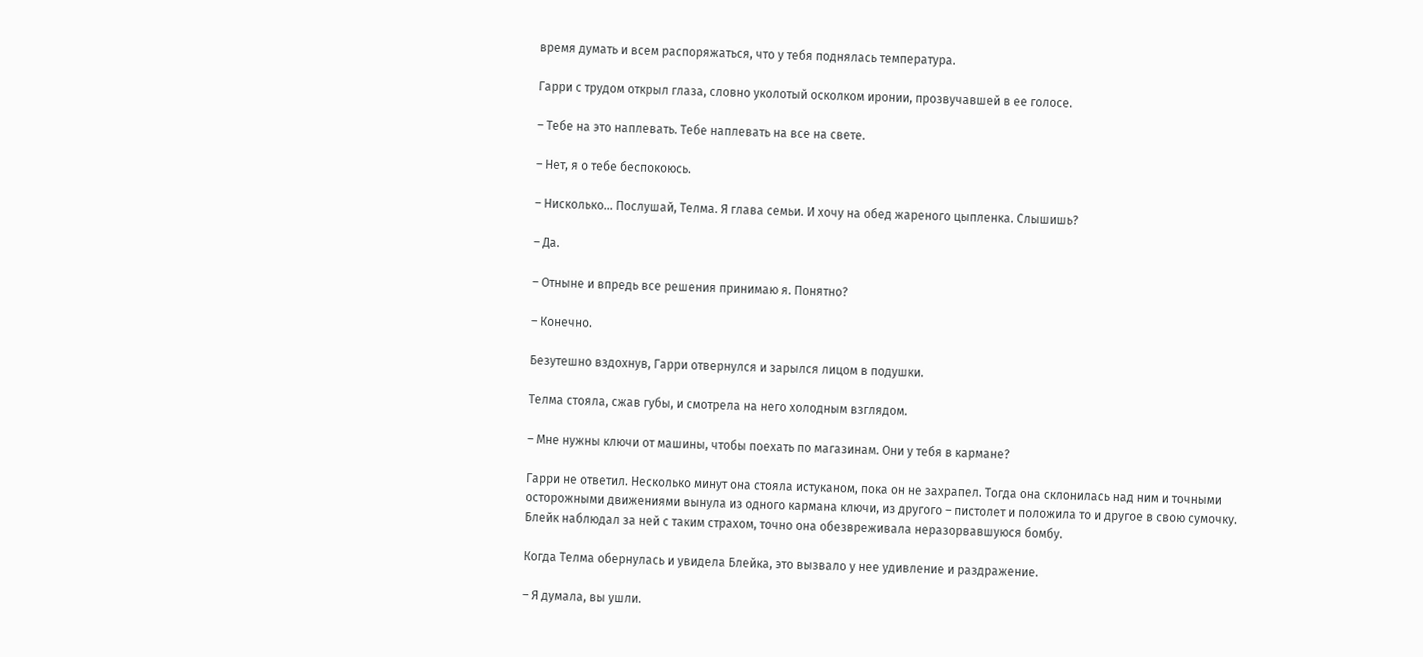время думать и всем распоряжаться, что у тебя поднялась температура.

Гарри с трудом открыл глаза, словно уколотый осколком иронии, прозвучавшей в ее голосе.

– Тебе на это наплевать. Тебе наплевать на все на свете.

– Нет, я о тебе беспокоюсь.

– Нисколько... Послушай, Телма. Я глава семьи. И хочу на обед жареного цыпленка. Слышишь?

– Да.

– Отныне и впредь все решения принимаю я. Понятно?

– Конечно.

Безутешно вздохнув, Гарри отвернулся и зарылся лицом в подушки.

Телма стояла, сжав губы, и смотрела на него холодным взглядом.

– Мне нужны ключи от машины, чтобы поехать по магазинам. Они у тебя в кармане?

Гарри не ответил. Несколько минут она стояла истуканом, пока он не захрапел. Тогда она склонилась над ним и точными осторожными движениями вынула из одного кармана ключи, из другого – пистолет и положила то и другое в свою сумочку. Блейк наблюдал за ней с таким страхом, точно она обезвреживала неразорвавшуюся бомбу.

Когда Телма обернулась и увидела Блейка, это вызвало у нее удивление и раздражение.

– Я думала, вы ушли.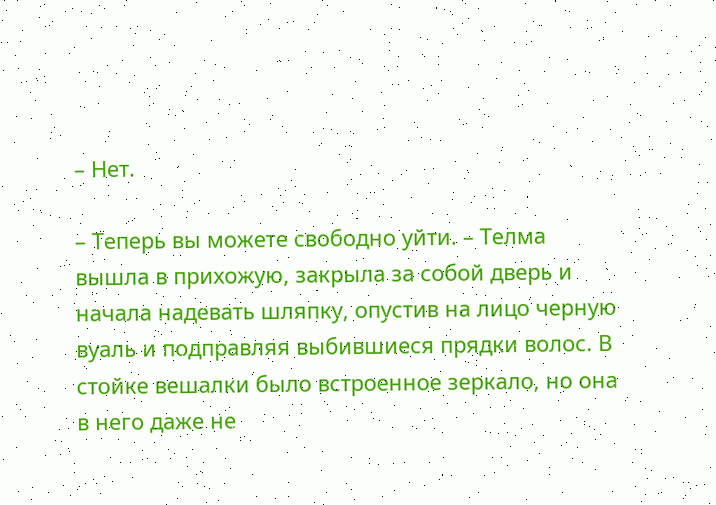– Нет.

– Теперь вы можете свободно уйти. – Телма вышла в прихожую, закрыла за собой дверь и начала надевать шляпку, опустив на лицо черную вуаль и подправляя выбившиеся прядки волос. В стойке вешалки было встроенное зеркало, но она в него даже не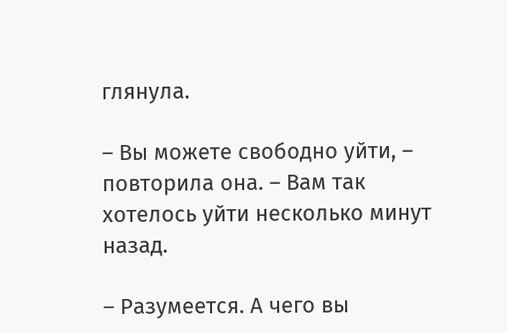глянула.

– Вы можете свободно уйти, – повторила она. – Вам так хотелось уйти несколько минут назад.

– Разумеется. А чего вы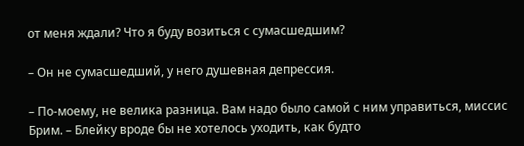от меня ждали? Что я буду возиться с сумасшедшим?

– Он не сумасшедший, у него душевная депрессия.

– По-моему, не велика разница. Вам надо было самой с ним управиться, миссис Брим. – Блейку вроде бы не хотелось уходить, как будто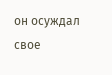он осуждал свое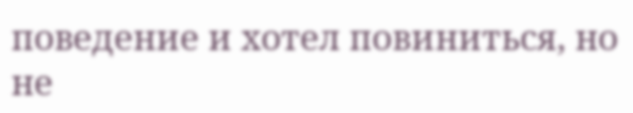поведение и хотел повиниться, но не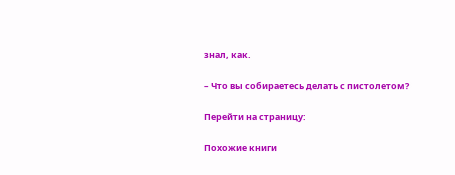знал, как.

– Что вы собираетесь делать с пистолетом?

Перейти на страницу:

Похожие книги